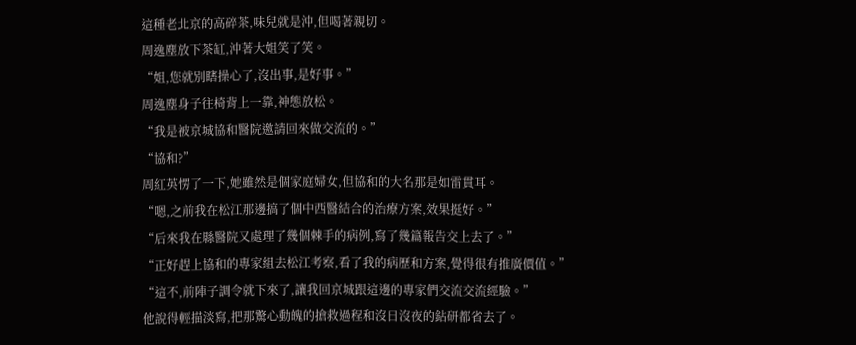這種老北京的高碎茶,味兒就是沖,但喝著親切。
周逸塵放下茶缸,沖著大姐笑了笑。
“姐,您就別瞎操心了,沒出事,是好事。”
周逸塵身子往椅背上一靠,神態放松。
“我是被京城協和醫院邀請回來做交流的。”
“協和?”
周紅英愣了一下,她雖然是個家庭婦女,但協和的大名那是如雷貫耳。
“嗯,之前我在松江那邊搞了個中西醫結合的治療方案,效果挺好。”
“后來我在縣醫院又處理了幾個棘手的病例,寫了幾篇報告交上去了。”
“正好趕上協和的專家組去松江考察,看了我的病歷和方案,覺得很有推廣價值。”
“這不,前陣子調令就下來了,讓我回京城跟這邊的專家們交流交流經驗。”
他說得輕描淡寫,把那驚心動魄的搶救過程和沒日沒夜的鉆研都省去了。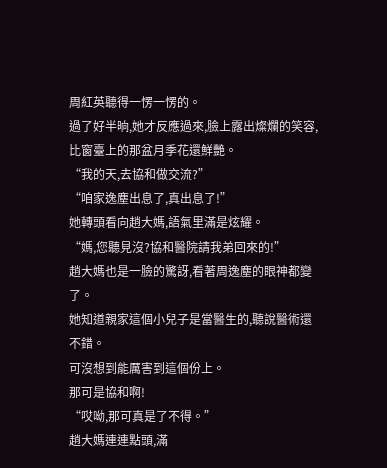周紅英聽得一愣一愣的。
過了好半晌,她才反應過來,臉上露出燦爛的笑容,比窗臺上的那盆月季花還鮮艷。
“我的天,去協和做交流?”
“咱家逸塵出息了,真出息了!”
她轉頭看向趙大媽,語氣里滿是炫耀。
“媽,您聽見沒?協和醫院請我弟回來的!”
趙大媽也是一臉的驚訝,看著周逸塵的眼神都變了。
她知道親家這個小兒子是當醫生的,聽說醫術還不錯。
可沒想到能厲害到這個份上。
那可是協和啊!
“哎呦,那可真是了不得。”
趙大媽連連點頭,滿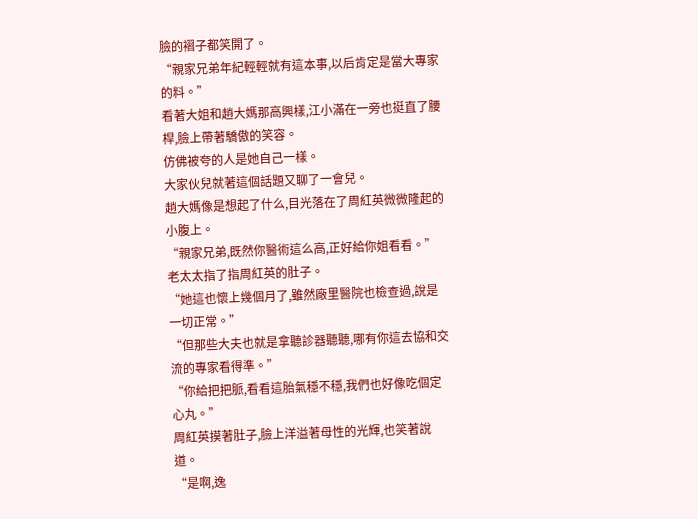臉的褶子都笑開了。
“親家兄弟年紀輕輕就有這本事,以后肯定是當大專家的料。”
看著大姐和趙大媽那高興樣,江小滿在一旁也挺直了腰桿,臉上帶著驕傲的笑容。
仿佛被夸的人是她自己一樣。
大家伙兒就著這個話題又聊了一會兒。
趙大媽像是想起了什么,目光落在了周紅英微微隆起的小腹上。
“親家兄弟,既然你醫術這么高,正好給你姐看看。”
老太太指了指周紅英的肚子。
“她這也懷上幾個月了,雖然廠里醫院也檢查過,說是一切正常。”
“但那些大夫也就是拿聽診器聽聽,哪有你這去協和交流的專家看得準。”
“你給把把脈,看看這胎氣穩不穩,我們也好像吃個定心丸。”
周紅英摸著肚子,臉上洋溢著母性的光輝,也笑著說道。
“是啊,逸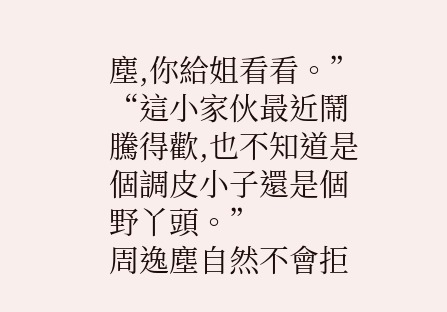塵,你給姐看看。”
“這小家伙最近鬧騰得歡,也不知道是個調皮小子還是個野丫頭。”
周逸塵自然不會拒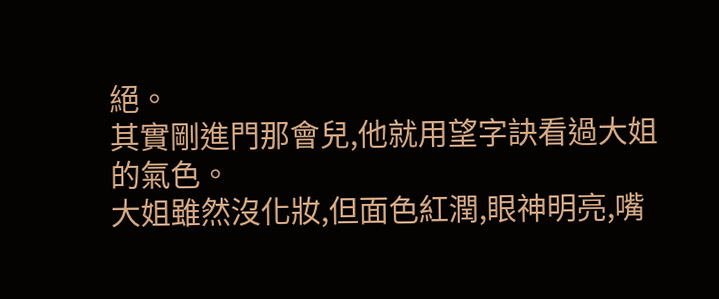絕。
其實剛進門那會兒,他就用望字訣看過大姐的氣色。
大姐雖然沒化妝,但面色紅潤,眼神明亮,嘴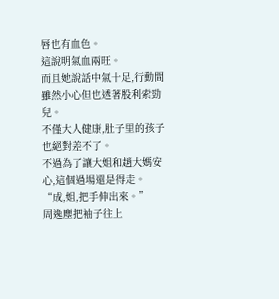唇也有血色。
這說明氣血兩旺。
而且她說話中氣十足,行動間雖然小心但也透著股利索勁兒。
不僅大人健康,肚子里的孩子也絕對差不了。
不過為了讓大姐和趙大媽安心,這個過場還是得走。
“成,姐,把手伸出來。”
周逸塵把袖子往上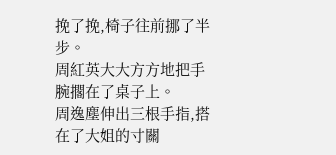挽了挽,椅子往前挪了半步。
周紅英大大方方地把手腕擱在了桌子上。
周逸塵伸出三根手指,搭在了大姐的寸關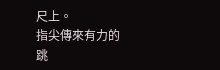尺上。
指尖傳來有力的跳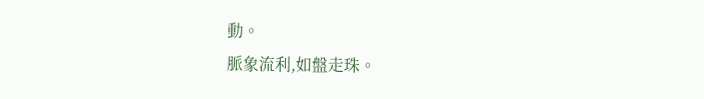動。
脈象流利,如盤走珠。